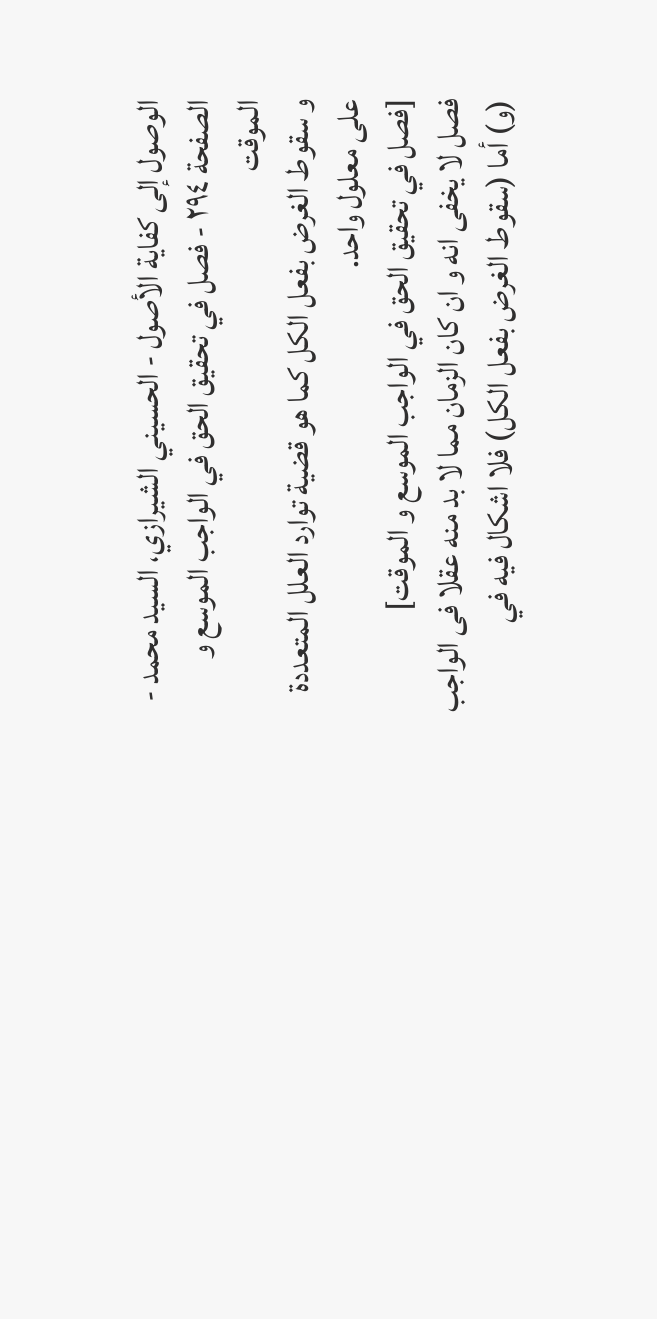الوصول إلى كفاية الأصول - الحسيني الشيرازي، السيد محمد - الصفحة ٢٩٤ - فصل في تحقيق الحق في الواجب الموسع و الموقت
و سقوط الغرض بفعل الكل كما هو قضية توارد العلل المتعددة على معلول واحد.
[فصل في تحقيق الحق في الواجب الموسع و الموقت]
فصل لا يخفى انه و ان كان الزمان مما لا بد منه عقلا فى الواجب
(و) أما (سقوط الغرض بفعل الكل) فلا اشكال فيه في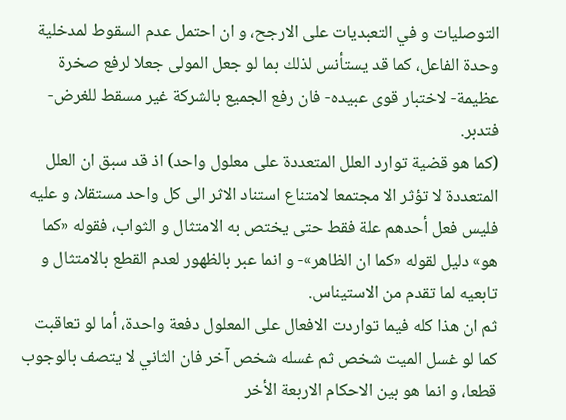التوصليات و في التعبديات على الارجح، و ان احتمل عدم السقوط لمدخلية وحدة الفاعل، كما قد يستأنس لذلك بما لو جعل المولى جعلا لرفع صخرة عظيمة- لاختبار قوى عبيده- فان رفع الجميع بالشركة غير مسقط للغرض- فتدبر.
(كما هو قضية توارد العلل المتعددة على معلول واحد) اذ قد سبق ان العلل المتعددة لا تؤثر الا مجتمعا لامتناع استناد الاثر الى كل واحد مستقلا، و عليه فليس فعل أحدهم علة فقط حتى يختص به الامتثال و الثواب، فقوله «كما هو» دليل لقوله «كما ان الظاهر»- و انما عبر بالظهور لعدم القطع بالامتثال و تابعيه لما تقدم من الاستيناس.
ثم ان هذا كله فيما تواردت الافعال على المعلول دفعة واحدة، أما لو تعاقبت كما لو غسل الميت شخص ثم غسله شخص آخر فان الثاني لا يتصف بالوجوب قطعا، و انما هو بين الاحكام الاربعة الأخر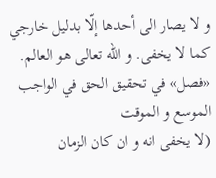و لا يصار الى أحدها إلّا بدليل خارجي كما لا يخفى. و اللّه تعالى هو العالم.
«فصل» في تحقيق الحق في الواجب الموسع و الموقت
(لا يخفى انه و ان كان الزمان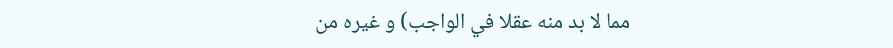مما لا بد منه عقلا في الواجب) و غيره من